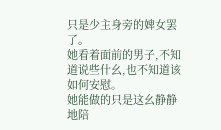只是少主身旁的婢女罢了。
她看着面前的男子,不知道说些什幺,也不知道该如何安慰。
她能做的只是这幺静静地陪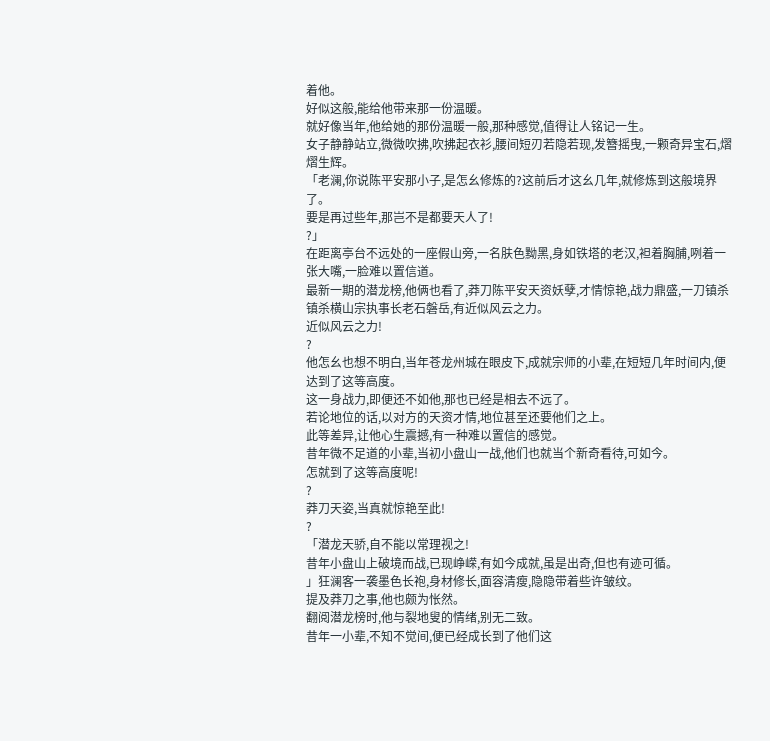着他。
好似这般,能给他带来那一份温暖。
就好像当年,他给她的那份温暖一般,那种感觉,值得让人铭记一生。
女子静静站立,微微吹拂,吹拂起衣衫,腰间短刃若隐若现,发簪摇曳,一颗奇异宝石,熠熠生辉。
「老澜,你说陈平安那小子,是怎幺修炼的?这前后才这幺几年,就修炼到这般境界了。
要是再过些年,那岂不是都要天人了!
?」
在距离亭台不远处的一座假山旁,一名肤色黝黑,身如铁塔的老汉,袒着胸脯,咧着一张大嘴,一脸难以置信道。
最新一期的潜龙榜,他俩也看了,莽刀陈平安天资妖孽,才情惊艳,战力鼎盛,一刀镇杀镇杀横山宗执事长老石磐岳,有近似风云之力。
近似风云之力!
?
他怎幺也想不明白,当年苍龙州城在眼皮下,成就宗师的小辈,在短短几年时间内,便达到了这等高度。
这一身战力,即便还不如他,那也已经是相去不远了。
若论地位的话,以对方的天资才情,地位甚至还要他们之上。
此等差异,让他心生震撼,有一种难以置信的感觉。
昔年微不足道的小辈,当初小盘山一战,他们也就当个新奇看待,可如今。
怎就到了这等高度呢!
?
莽刀天姿,当真就惊艳至此!
?
「潜龙天骄,自不能以常理视之!
昔年小盘山上破境而战,已现峥嵘,有如今成就,虽是出奇,但也有迹可循。
」狂澜客一袭墨色长袍,身材修长,面容清瘦,隐隐带着些许皱纹。
提及莽刀之事,他也颇为怅然。
翻阅潜龙榜时,他与裂地叟的情绪,别无二致。
昔年一小辈,不知不觉间,便已经成长到了他们这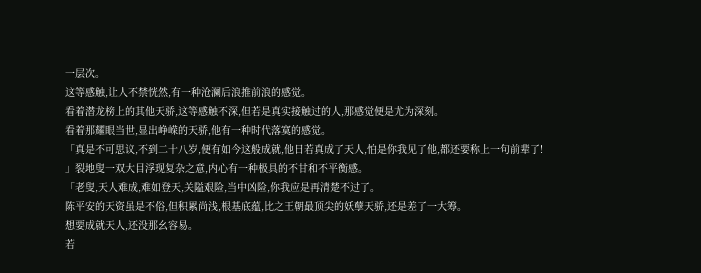一层次。
这等感触,让人不禁恍然,有一种沧澜后浪推前浪的感觉。
看着潜龙榜上的其他天骄,这等感触不深,但若是真实接触过的人,那感觉便是尤为深刻。
看着那耀眼当世,显出峥嵘的天骄,他有一种时代落寞的感觉。
「真是不可思议,不到二十八岁,便有如今这般成就,他日若真成了天人,怕是你我见了他,都还要称上一句前辈了!
」裂地叟一双大目浮现复杂之意,内心有一种极具的不甘和不平衡感。
「老叟,天人难成,难如登天,关隘艰险,当中凶险,你我应是再清楚不过了。
陈平安的天资虽是不俗,但积累尚浅,根基底蕴,比之王朝最顶尖的妖孽天骄,还是差了一大筹。
想要成就天人,还没那幺容易。
若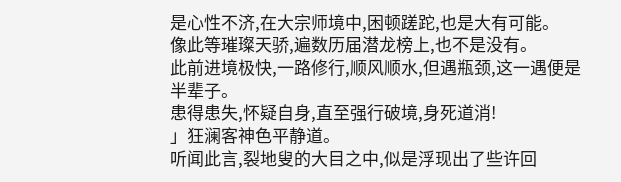是心性不济,在大宗师境中,困顿蹉跎,也是大有可能。
像此等璀璨天骄,遍数历届潜龙榜上,也不是没有。
此前进境极快,一路修行,顺风顺水,但遇瓶颈,这一遇便是半辈子。
患得患失,怀疑自身,直至强行破境,身死道消!
」狂澜客神色平静道。
听闻此言,裂地叟的大目之中,似是浮现出了些许回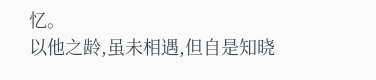忆。
以他之龄,虽未相遇,但自是知晓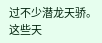过不少潜龙天骄。
这些天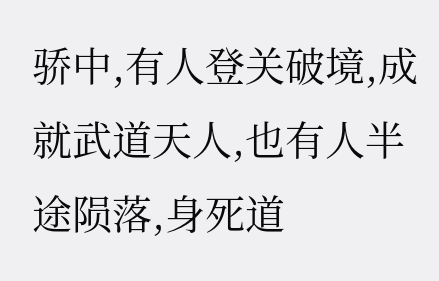骄中,有人登关破境,成就武道天人,也有人半途陨落,身死道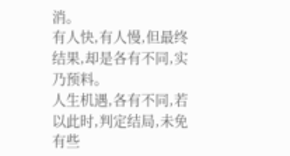消。
有人快,有人慢,但最终结果,却是各有不同,实乃预料。
人生机遇,各有不同,若以此时,判定结局,未免有些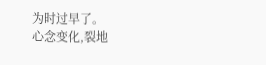为时过早了。
心念变化,裂地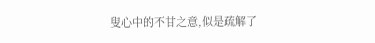叟心中的不甘之意,似是疏解了